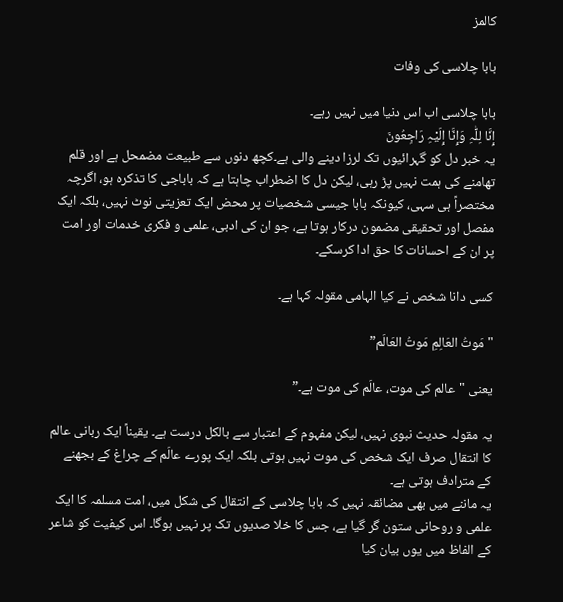کالمز

بابا چلاسی کی وفات

بابا چلاسی اب اس دنیا میں نہیں رہے۔
إِنَّا لِلّٰہِ وَإِنَّا إِلَیْہِ رَاجِعُونَ
یہ خبر دل کو گہرائیوں تک لرزا دینے والی ہے۔کچھ دنوں سے طبیعت مضمحل ہے اور قلم تھامنے کی ہمت نہیں پڑ رہی، لیکن دل کا اضطراب چاہتا ہے کہ باباجی کا تذکرہ ہو، اگرچہ مختصراً ہی سہی، کیونکہ بابا جیسی شخصیات پر محض ایک تعزیتی نوٹ نہیں، بلکہ ایک مفصل اور تحقیقی مضمون درکار ہوتا ہے، جو ان کی ادبی، علمی و فکری خدمات اور امت پر ان کے احسانات کا حق ادا کرسکے۔

کسی دانا شخص نے کیا الہامی مقولہ کہا ہے۔

"مَوتُ العَالِمِ مَوتُ العَالَم”

یعنی "عالم کی موت، عالَم کی موت ہے۔”

یہ مقولہ حدیث نبوی نہیں، لیکن مفہوم کے اعتبار سے بالکل درست ہے۔ یقیناً ایک ربانی عالم کا انتقال صرف ایک شخص کی موت نہیں ہوتی بلکہ ایک پورے عالَم کے چراغ کے بجھنے کے مترادف ہوتی ہے۔
یہ ماننے میں بھی مضائقہ نہیں کہ بابا چلاسی کے انتقال کی شکل میں، امت مسلمہ کا ایک علمی و روحانی ستون گر گیا ہے، جس کا خلا صدیوں تک پر نہیں ہوگا۔ اس کیفیت کو شاعر کے الفاظ میں یوں بیان کیا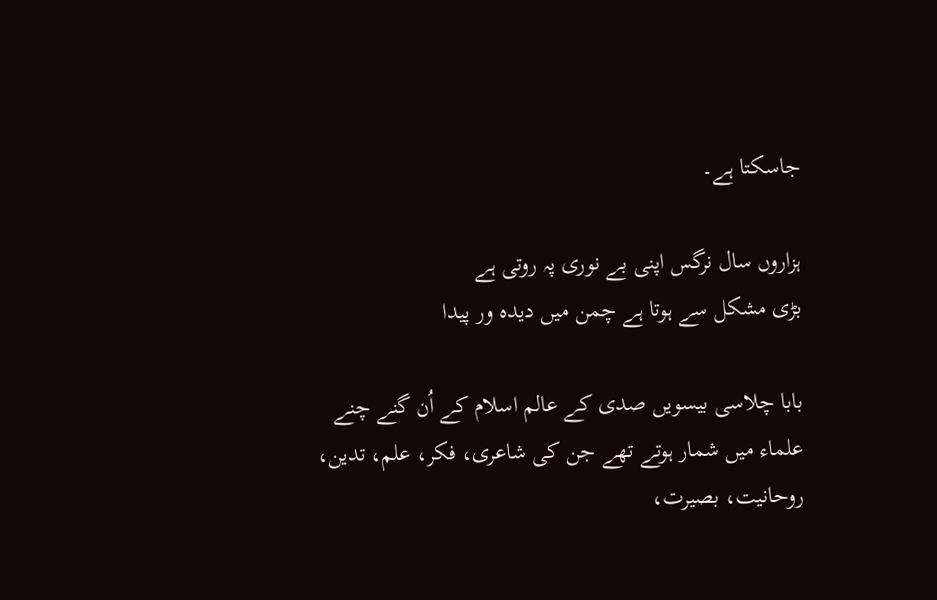جاسکتا ہے۔

ہزاروں سال نرگس اپنی بے نوری پہ روتی ہے
بڑی مشکل سے ہوتا ہے چمن میں دیدہ ور پیدا

بابا چلاسی بیسویں صدی کے عالم اسلام کے اُن گنے چنے علماء میں شمار ہوتے تھے جن کی شاعری، فکر، علم، تدین، روحانیت، بصیرت،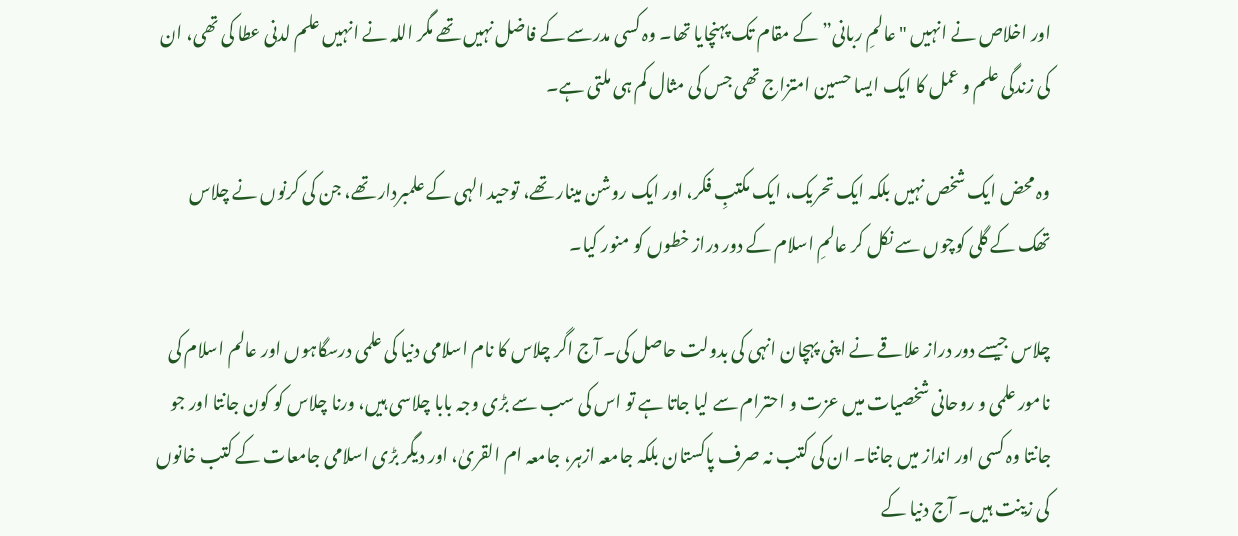اور اخلاص نے انہیں "عالمِ ربانی” کے مقام تک پہنچایا تھا۔ وہ کسی مدرسے کے فاضل نہیں تھے مگر اللہ نے انہیں علم لدنی عطا کی تھی، ان کی زندگی علم و عمل کا ایک ایسا حسین امتزاج تھی جس کی مثال کم ہی ملتی ہے۔

وہ محض ایک شخص نہیں بلکہ ایک تحریک، ایک مکتبِ فکر، اور ایک روشن مینار تھے، توحید الہی کے علمبردار تھے، جن کی کرنوں نے چلاس تھک کے گلی کوچوں سے نکل کر عالمِ اسلام کے دور دراز خطوں کو منور کیا۔

چلاس جیسے دور دراز علاقے نے اپنی پہچان انہی کی بدولت حاصل کی۔ آج اگر چلاس کا نام اسلامی دنیا کی علمی درسگاہوں اور عالم اسلام کی نامور علمی و روحانی شخصیات میں عزت و احترام سے لیا جاتا ہے تو اس کی سب سے بڑی وجہ بابا چلاسی ہیں، ورنا چلاس کو کون جانتا اور جو جانتا وہ کسی اور انداز میں جانتا۔ ان کی کتب نہ صرف پاکستان بلکہ جامعہ ازہر، جامعہ ام القریٰ، اور دیگر بڑی اسلامی جامعات کے کتب خانوں کی زینت ہیں۔ آج دنیا کے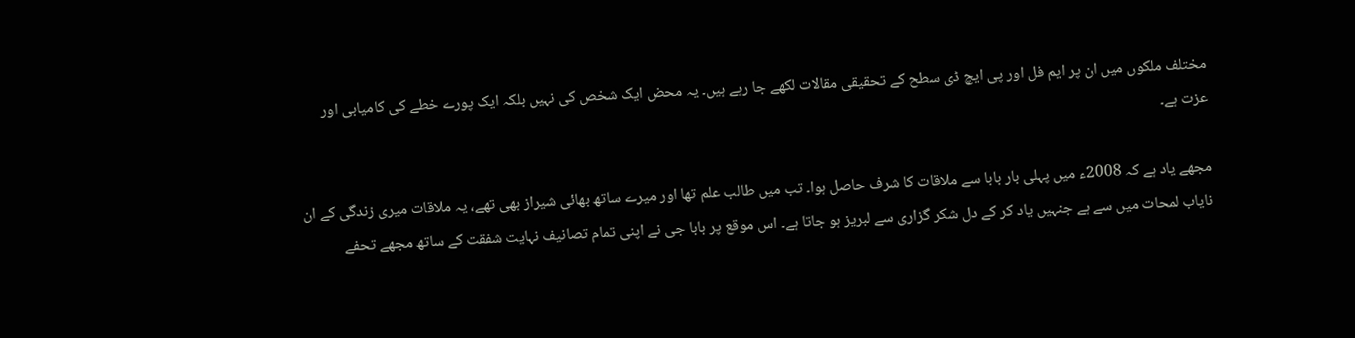مختلف ملکوں میں ان پر ایم فل اور پی ایچ ڈی سطح کے تحقیقی مقالات لکھے جا رہے ہیں۔ یہ محض ایک شخص کی نہیں بلکہ ایک پورے خطے کی کامیابی اور عزت ہے۔

مجھے یاد ہے کہ 2008ء میں پہلی بار بابا سے ملاقات کا شرف حاصل ہوا۔ تب میں طالب علم تھا اور میرے ساتھ بھائی شیراز بھی تھے، یہ ملاقات میری زندگی کے ان نایاب لمحات میں سے ہے جنہیں یاد کر کے دل شکر گزاری سے لبریز ہو جاتا ہے۔ اس موقع پر بابا جی نے اپنی تمام تصانیف نہایت شفقت کے ساتھ مجھے تحفے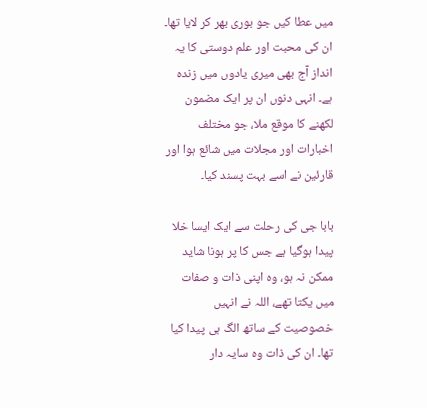میں عطا کیں جو بوری بھر کر لایا تھا۔ ان کی محبت اور علم دوستی کا یہ انداز آج بھی میری یادوں میں زندہ ہے۔ انہی دنوں ان پر ایک مضمون لکھنے کا موقع ملا، جو مختلف اخبارات اور مجلات میں شائع ہوا اور قارئین نے اسے بہت پسند کیا۔

بابا جی کی رحلت سے ایک ایسا خلا پیدا ہوگیا ہے جس کا پر ہونا شاید ممکن نہ ہو، وہ اپنی ذات و صفات میں یکتا تھے، اللہ نے انہیں خصوصیت کے ساتھ الگ ہی پیدا کیا تھا۔ ان کی ذات وہ سایہ دار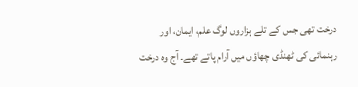درخت تھی جس کے تلے ہزاروں لوگ علم، ایمان، اور رہنمائی کی ٹھنڈی چھاؤں میں آرام پاتے تھے۔ آج وہ درخت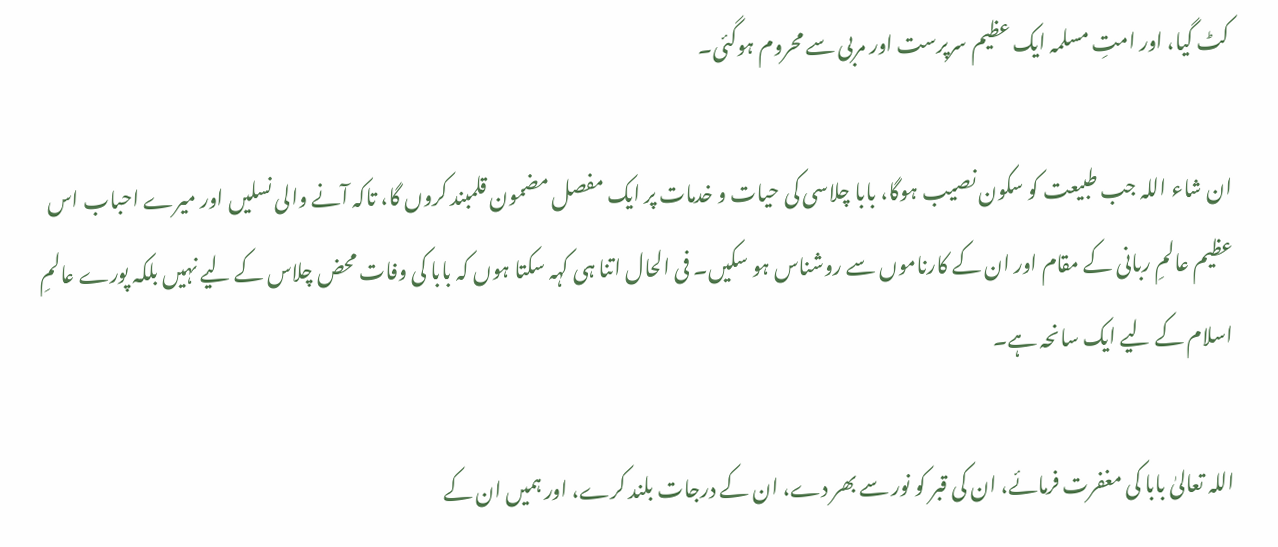کٹ گیا، اور امتِ مسلمہ ایک عظیم سرپرست اور مربی سے محروم ہوگئی۔

ان شاء اللہ جب طبیعت کو سکون نصیب ہوگا، بابا چلاسی کی حیات و خدمات پر ایک مفصل مضمون قلمبند کروں گا، تاکہ آنے والی نسلیں اور میرے احباب اس عظیم عالمِ ربانی کے مقام اور ان کے کارناموں سے روشناس ہو سکیں۔ فی الحال اتنا ہی کہہ سکتا ہوں کہ بابا کی وفات محض چلاس کے لیے نہیں بلکہ پورے عالمِ اسلام کے لیے ایک سانحہ ہے۔

اللہ تعالیٰ بابا کی مغفرت فرمائے، ان کی قبر کو نور سے بھر دے، ان کے درجات بلند کرے، اور ہمیں ان کے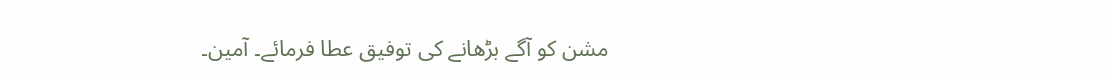مشن کو آگے بڑھانے کی توفیق عطا فرمائے۔ آمین۔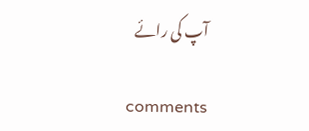آپ کی رائے

comments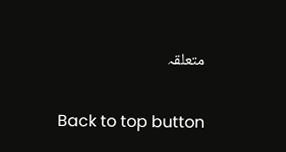متعلقہ

Back to top button